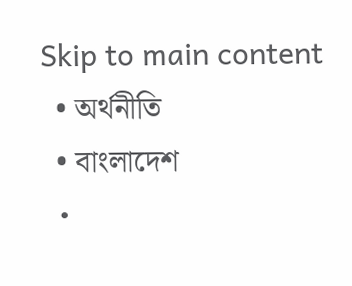Skip to main content
  • অর্থনীতি
  • বাংলাদেশ
  •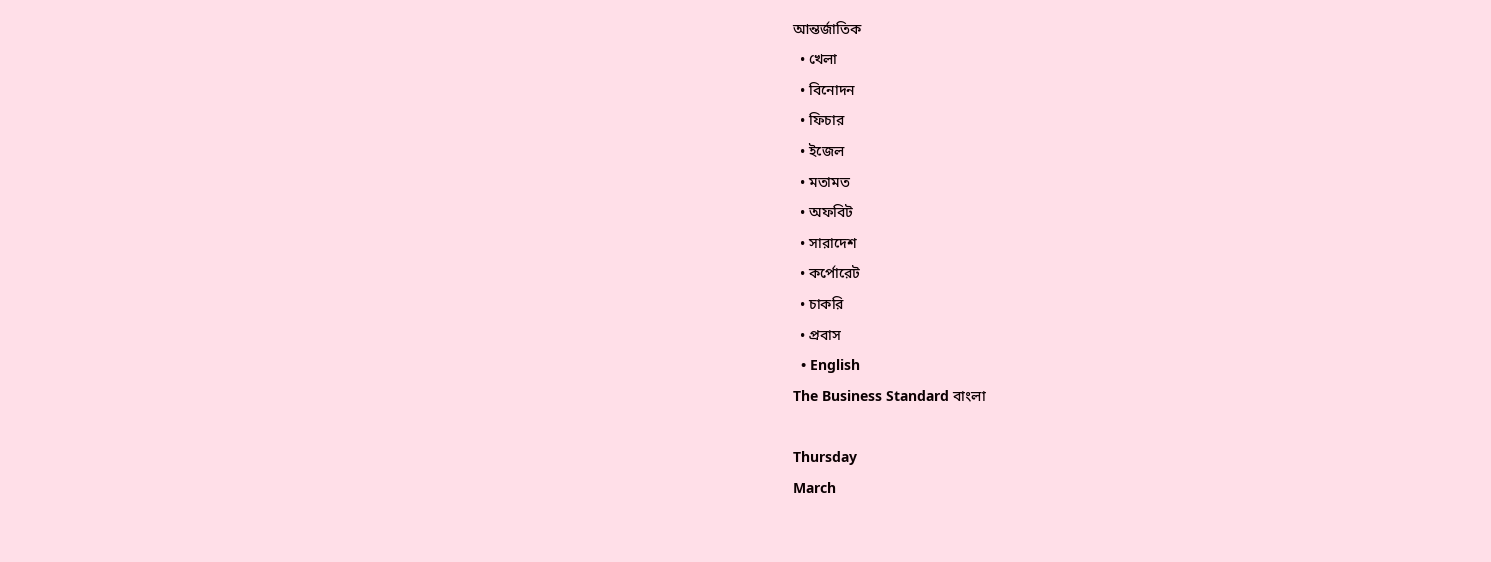আন্তর্জাতিক
  • খেলা
  • বিনোদন
  • ফিচার
  • ইজেল
  • মতামত
  • অফবিট
  • সারাদেশ
  • কর্পোরেট
  • চাকরি
  • প্রবাস
  • English
The Business Standard বাংলা

Thursday
March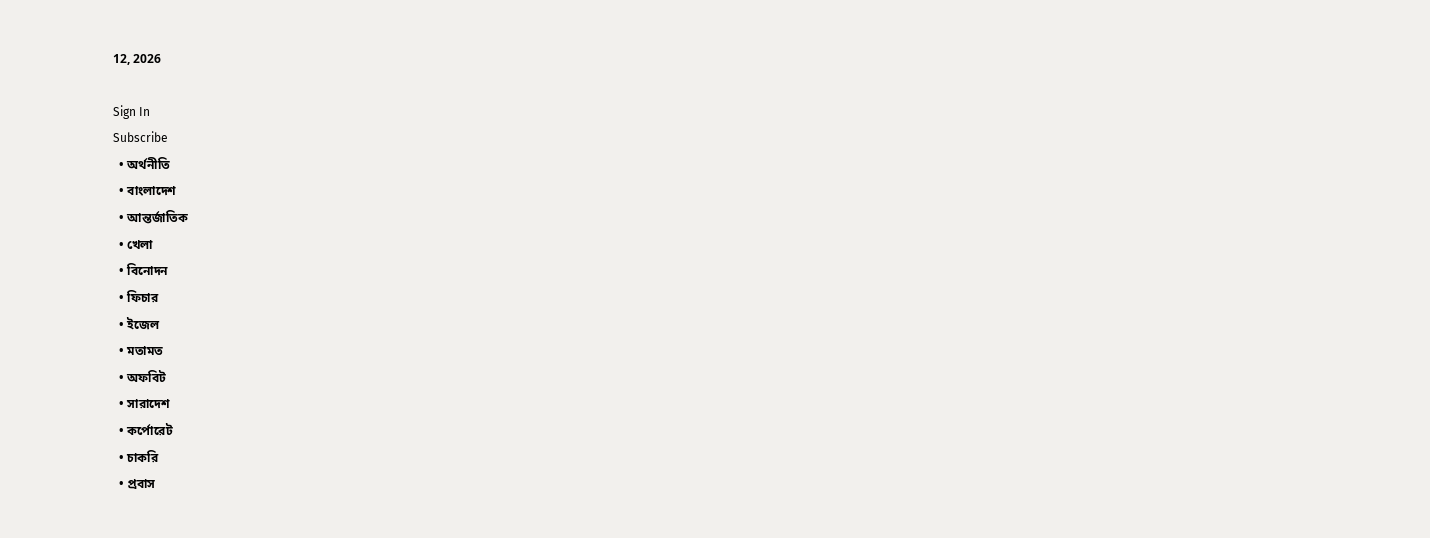12, 2026

Sign In
Subscribe
  • অর্থনীতি
  • বাংলাদেশ
  • আন্তর্জাতিক
  • খেলা
  • বিনোদন
  • ফিচার
  • ইজেল
  • মতামত
  • অফবিট
  • সারাদেশ
  • কর্পোরেট
  • চাকরি
  • প্রবাস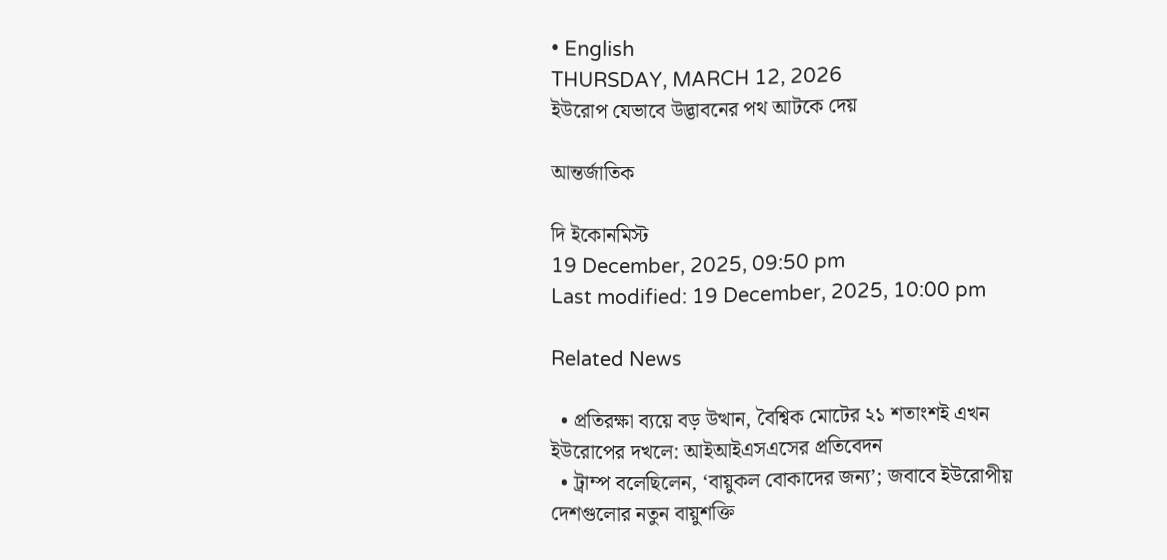• English
THURSDAY, MARCH 12, 2026
ইউরোপ যেভাবে উদ্ভাবনের পথ আটকে দেয়

আন্তর্জাতিক

দি ইকোনমিস্ট
19 December, 2025, 09:50 pm
Last modified: 19 December, 2025, 10:00 pm

Related News

  • প্রতিরক্ষা ব্যয়ে বড় উত্থান, বৈশ্বিক মোটের ২১ শতাংশই এখন ইউরোপের দখলে: আইআইএসএসের প্রতিবেদন
  • ট্রাম্প বলেছিলেন, ‘বায়ুকল বোকাদের জন্য’; জবাবে ইউরোপীয় দেশগুলোর নতুন বায়ুশক্তি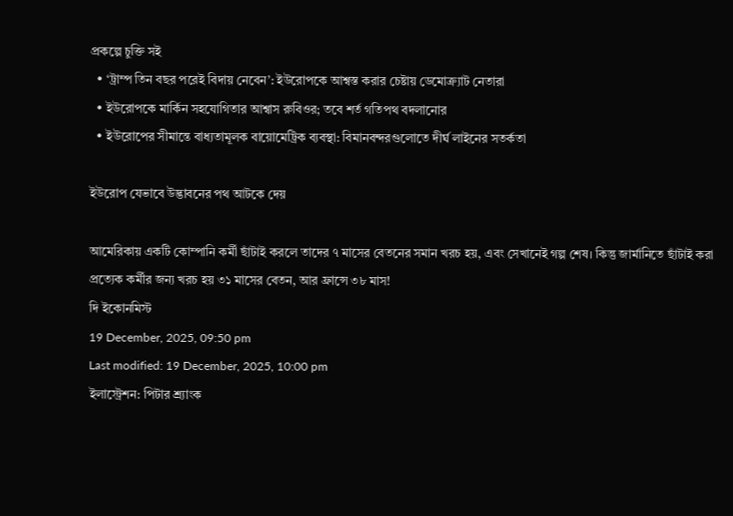প্রকল্পে চুক্তি সই
  • ‘ট্রাম্প তিন বছর পরেই বিদায় নেবেন’: ইউরোপকে আশ্বস্ত করার চেষ্টায় ডেমোক্র্যাট নেতারা
  • ইউরোপকে মার্কিন সহযোগিতার আশ্বাস রুবিওর; তবে শর্ত গতিপথ বদলানোর
  • ইউরোপের সীমান্তে বাধ্যতামূলক বায়োমেট্রিক ব্যবস্থা: বিমানবন্দরগুলোতে দীর্ঘ লাইনের সতর্কতা

ইউরোপ যেভাবে উদ্ভাবনের পথ আটকে দেয়

আমেরিকায় একটি কোম্পানি কর্মী ছাঁটাই করলে তাদের ৭ মাসের বেতনের সমান খরচ হয়, এবং সেখানেই গল্প শেষ। কিন্তু জার্মানিতে ছাঁটাই করা প্রত্যেক কর্মীর জন্য খরচ হয় ৩১ মাসের বেতন, আর ফ্রান্সে ৩৮ মাস!
দি ইকোনমিস্ট
19 December, 2025, 09:50 pm
Last modified: 19 December, 2025, 10:00 pm
ইলাস্ট্রেশন: পিটার শ্র্যাংক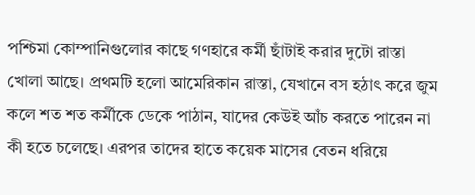পশ্চিমা কোম্পানিগুলোর কাছে গণহারে কর্মী ছাঁটাই করার দুটো রাস্তা খোলা আছে। প্রথমটি হলো আমেরিকান রাস্তা, যেখানে বস হঠাৎ করে জুম কলে শত শত কর্মীকে ডেকে পাঠান, যাদের কেউই আঁচ করতে পারেন না কী হতে চলেছে। এরপর তাদের হাতে কয়েক মাসের বেতন ধরিয়ে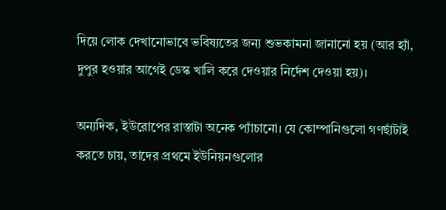দিয়ে লোক দেখানোভাবে ভবিষ্যতের জন্য শুভকামনা জানানো হয় (আর হ্যাঁ, দুপুর হওয়ার আগেই ডেস্ক খালি করে দেওয়ার নির্দেশ দেওয়া হয়)।

অন্যদিক, ইউরোপের রাস্তাটা অনেক প্যাঁচানো। যে কোম্পানিগুলো গণছাঁটাই করতে চায়, তাদের প্রথমে ইউনিয়নগুলোর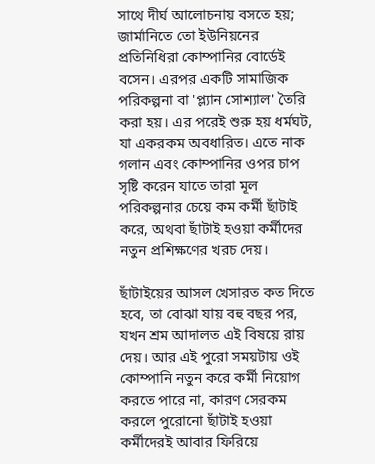সাথে দীর্ঘ আলোচনায় বসতে হয়; জার্মানিতে তো ইউনিয়নের প্রতিনিধিরা কোম্পানির বোর্ডেই বসেন। এরপর একটি সামাজিক পরিকল্পনা বা 'প্ল্যান সোশ্যাল' তৈরি করা হয়। এর পরেই শুরু হয় ধর্মঘট, যা একরকম অবধারিত। এতে নাক গলান এবং কোম্পানির ওপর চাপ সৃষ্টি করেন যাতে তারা মূল পরিকল্পনার চেয়ে কম কর্মী ছাঁটাই করে, অথবা ছাঁটাই হওয়া কর্মীদের নতুন প্রশিক্ষণের খরচ দেয়।

ছাঁটাইয়ের আসল খেসারত কত দিতে হবে, তা বোঝা যায় বহু বছর পর, যখন শ্রম আদালত এই বিষয়ে রায় দেয়। আর এই পুরো সময়টায় ওই কোম্পানি নতুন করে কর্মী নিয়োগ করতে পারে না, কারণ সেরকম করলে পুরোনো ছাঁটাই হওয়া কর্মীদেরই আবার ফিরিয়ে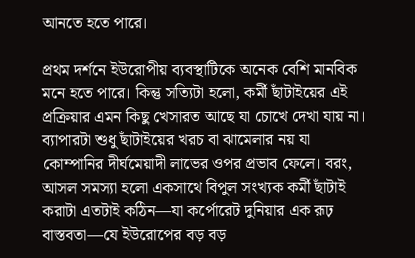আনতে হতে পারে।

প্রথম দর্শনে ইউরোপীয় ব্যবস্থাটিকে অনেক বেশি মানবিক মনে হতে পারে। কিন্তু সত্যিটা হলো, কর্মী ছাঁটাইয়ের এই প্রক্রিয়ার এমন কিছু খেসারত আছে যা চোখে দেখা যায় না। ব্যাপারটা শুধু ছাঁটাইয়ের খরচ বা ঝামেলার নয় যা কোম্পানির দীর্ঘমেয়াদী লাভের ওপর প্রভাব ফেলে। বরং, আসল সমস্যা হলো একসাথে বিপুল সংখ্যক কর্মী ছাঁটাই করাটা এতটাই কঠিন—যা কর্পোরেট দুনিয়ার এক রূঢ় বাস্তবতা—যে ইউরোপের বড় বড়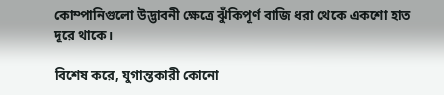কোম্পানিগুলো উদ্ভাবনী ক্ষেত্রে ঝুঁকিপূর্ণ বাজি ধরা থেকে একশো হাত দূরে থাকে।

বিশেষ করে, যুগান্তকারী কোনো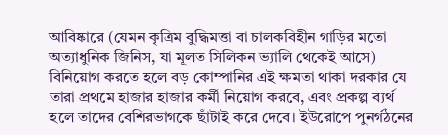আবিষ্কারে (যেমন কৃত্রিম বুদ্ধিমত্তা বা চালকবিহীন গাড়ির মতো অত্যাধুনিক জিনিস, যা মূলত সিলিকন ভ্যালি থেকেই আসে) বিনিয়োগ করতে হলে বড় কোম্পানির এই ক্ষমতা থাকা দরকার যে তারা প্রথমে হাজার হাজার কর্মী নিয়োগ করবে, এবং প্রকল্প ব্যর্থ হলে তাদের বেশিরভাগকে ছাঁটাই করে দেবে। ইউরোপে পুনর্গঠনের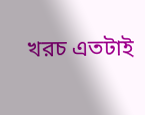খরচ এতটাই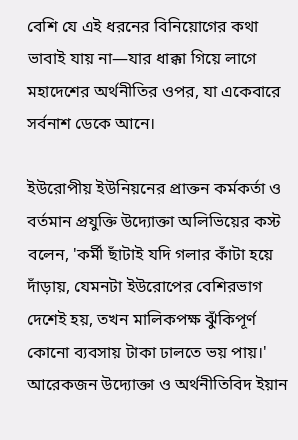বেশি যে এই ধরনের বিনিয়োগের কথা ভাবাই যায় না—যার ধাক্কা গিয়ে লাগে মহাদেশের অর্থনীতির ওপর, যা একেবারে সর্বনাশ ডেকে আনে।

ইউরোপীয় ইউনিয়নের প্রাক্তন কর্মকর্তা ও বর্তমান প্রযুক্তি উদ্যোক্তা অলিভিয়ের কস্ট বলেন, 'কর্মী ছাঁটাই যদি গলার কাঁটা হয়ে দাঁড়ায়, যেমনটা ইউরোপের বেশিরভাগ দেশেই হয়, তখন মালিকপক্ষ ঝুঁকিপূর্ণ কোনো ব্যবসায় টাকা ঢালতে ভয় পায়।' আরেকজন উদ্যোক্তা ও অর্থনীতিবিদ ইয়ান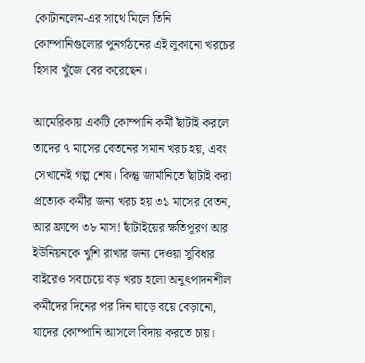কোটানলেম-এর সাথে মিলে তিনি কোম্পানিগুলোর পুনর্গঠনের এই লুকানো খরচের হিসাব খুঁজে বের করেছেন।

আমেরিকায় একটি কোম্পানি কর্মী ছাঁটাই করলে তাদের ৭ মাসের বেতনের সমান খরচ হয়, এবং সেখানেই গল্প শেষ। কিন্তু জার্মানিতে ছাঁটাই করা প্রত্যেক কর্মীর জন্য খরচ হয় ৩১ মাসের বেতন, আর ফ্রান্সে ৩৮ মাস! ছাঁটাইয়ের ক্ষতিপূরণ আর ইউনিয়নকে খুশি রাখার জন্য দেওয়া সুবিধার বাইরেও সবচেয়ে বড় খরচ হলো অনুৎপাদনশীল কর্মীদের দিনের পর দিন ঘাড়ে বয়ে বেড়ানো, যাদের কোম্পানি আসলে বিদায় করতে চায়।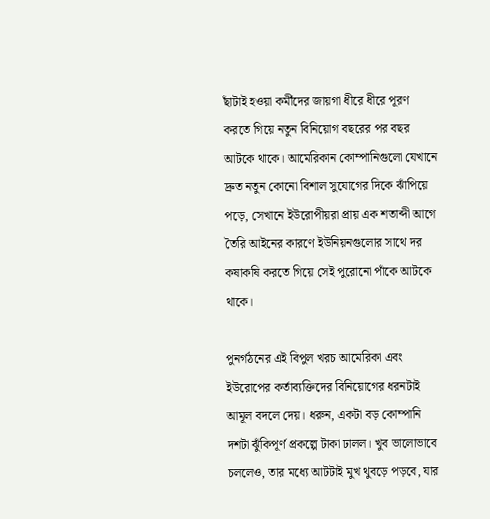ছাঁটাই হওয়া কর্মীদের জায়গা ধীরে ধীরে পূরণ করতে গিয়ে নতুন বিনিয়োগ বছরের পর বছর আটকে থাকে। আমেরিকান কোম্পানিগুলো যেখানে দ্রুত নতুন কোনো বিশাল সুযোগের দিকে ঝাঁপিয়ে পড়ে, সেখানে ইউরোপীয়রা প্রায় এক শতাব্দী আগে তৈরি আইনের কারণে ইউনিয়নগুলোর সাথে দর কষাকষি করতে গিয়ে সেই পুরোনো পাঁকে আটকে থাকে।

পুনর্গঠনের এই বিপুল খরচ আমেরিকা এবং ইউরোপের কর্তাব্যক্তিদের বিনিয়োগের ধরনটাই আমূল বদলে দেয়। ধরুন, একটা বড় কোম্পানি দশটা ঝুঁকিপূর্ণ প্রকল্পে টাকা ঢালল। খুব ভালোভাবে চললেও, তার মধ্যে আটটাই মুখ থুবড়ে পড়বে, যার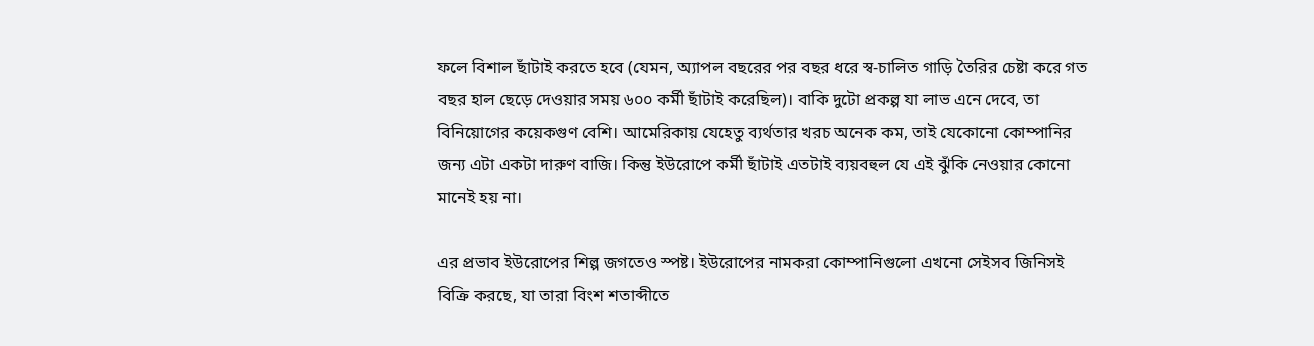ফলে বিশাল ছাঁটাই করতে হবে (যেমন, অ্যাপল বছরের পর বছর ধরে স্ব-চালিত গাড়ি তৈরির চেষ্টা করে গত বছর হাল ছেড়ে দেওয়ার সময় ৬০০ কর্মী ছাঁটাই করেছিল)। বাকি দুটো প্রকল্প যা লাভ এনে দেবে, তা বিনিয়োগের কয়েকগুণ বেশি। আমেরিকায় যেহেতু ব্যর্থতার খরচ অনেক কম, তাই যেকোনো কোম্পানির জন্য এটা একটা দারুণ বাজি। কিন্তু ইউরোপে কর্মী ছাঁটাই এতটাই ব্যয়বহুল যে এই ঝুঁকি নেওয়ার কোনো মানেই হয় না।

এর প্রভাব ইউরোপের শিল্প জগতেও স্পষ্ট। ইউরোপের নামকরা কোম্পানিগুলো এখনো সেইসব জিনিসই বিক্রি করছে, যা তারা বিংশ শতাব্দীতে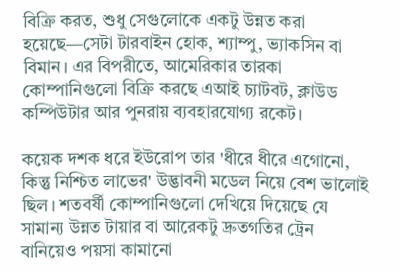বিক্রি করত, শুধু সেগুলোকে একটু উন্নত করা হয়েছে—সেটা টারবাইন হোক, শ্যাম্পু, ভ্যাকসিন বা বিমান। এর বিপরীতে, আমেরিকার তারকা কোম্পানিগুলো বিক্রি করছে এআই চ্যাটবট, ক্লাউড কম্পিউটার আর পুনরায় ব্যবহারযোগ্য রকেট।

কয়েক দশক ধরে ইউরোপ তার 'ধীরে ধীরে এগোনো, কিন্তু নিশ্চিত লাভের' উদ্ভাবনী মডেল নিয়ে বেশ ভালোই ছিল। শতবর্ষী কোম্পানিগুলো দেখিয়ে দিয়েছে যে সামান্য উন্নত টায়ার বা আরেকটু দ্রুতগতির ট্রেন বানিয়েও পয়সা কামানো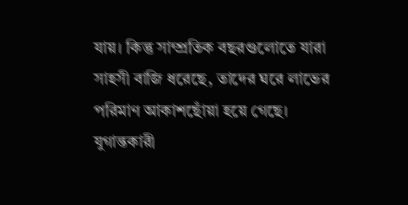যায়। কিন্তু সাম্প্রতিক বছরগুলোতে যারা সাহসী বাজি ধরেছে, তাদের ঘরে লাভের পরিমাণ আকাশছোঁয়া হয়ে গেছে। যুগান্তকারী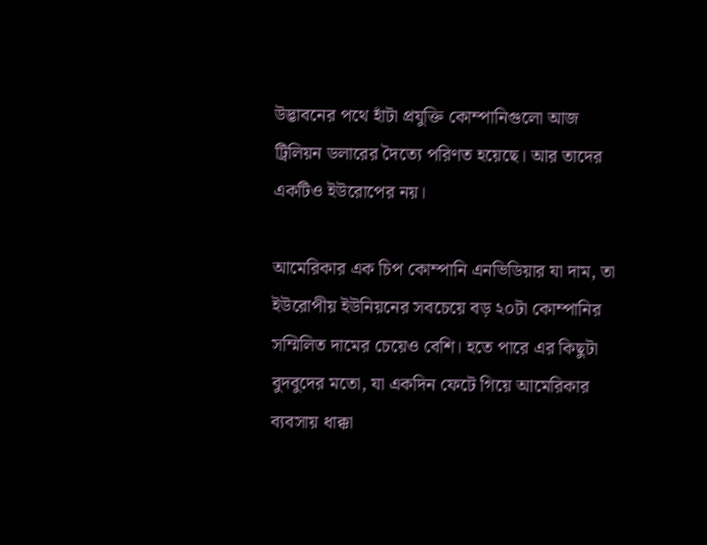উদ্ভাবনের পথে হাঁটা প্রযুক্তি কোম্পানিগুলো আজ ট্রিলিয়ন ডলারের দৈত্যে পরিণত হয়েছে। আর তাদের একটিও ইউরোপের নয়।

আমেরিকার এক চিপ কোম্পানি এনভিডিয়ার যা দাম, তা ইউরোপীয় ইউনিয়নের সবচেয়ে বড় ২০টা কোম্পানির সম্মিলিত দামের চেয়েও বেশি। হতে পারে এর কিছুটা বুদবুদের মতো, যা একদিন ফেটে গিয়ে আমেরিকার ব্যবসায় ধাক্কা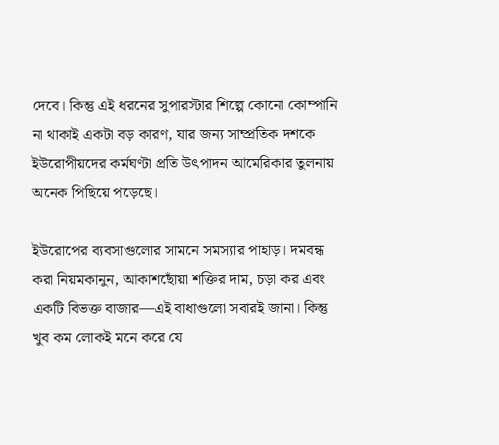দেবে। কিন্তু এই ধরনের সুপারস্টার শিল্পে কোনো কোম্পানি না থাকাই একটা বড় কারণ, যার জন্য সাম্প্রতিক দশকে ইউরোপীয়দের কর্মঘণ্টা প্রতি উৎপাদন আমেরিকার তুলনায় অনেক পিছিয়ে পড়েছে।

ইউরোপের ব্যবসাগুলোর সামনে সমস্যার পাহাড়। দমবন্ধ করা নিয়মকানুন, আকাশছোঁয়া শক্তির দাম, চড়া কর এবং একটি বিভক্ত বাজার—এই বাধাগুলো সবারই জানা। কিন্তু খুব কম লোকই মনে করে যে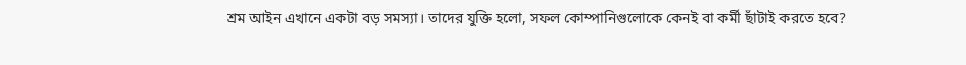শ্রম আইন এখানে একটা বড় সমস্যা। তাদের যুক্তি হলো, সফল কোম্পানিগুলোকে কেনই বা কর্মী ছাঁটাই করতে হবে?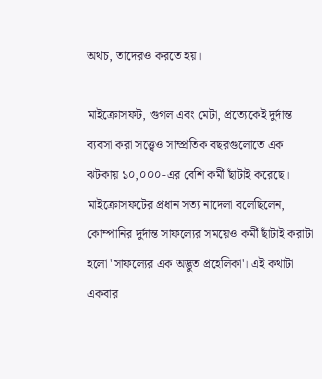অথচ, তাদেরও করতে হয়।

মাইক্রোসফট, গুগল এবং মেটা, প্রত্যেকেই দুর্দান্ত ব্যবসা করা সত্ত্বেও সাম্প্রতিক বছরগুলোতে এক ঝটকায় ১০,০০০-এর বেশি কর্মী ছাঁটাই করেছে। মাইক্রোসফটের প্রধান সত্য নাদেলা বলেছিলেন, কোম্পানির দুর্দান্ত সাফল্যের সময়েও কর্মী ছাঁটাই করাটা হলো 'সাফল্যের এক অদ্ভুত প্রহেলিকা'। এই কথাটা একবার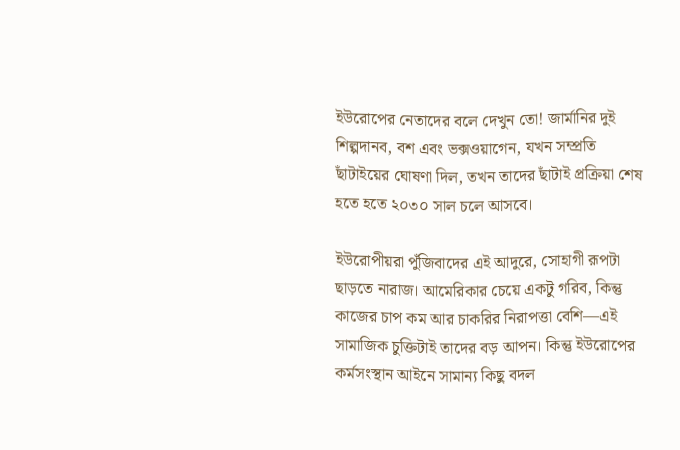ইউরোপের নেতাদের বলে দেখুন তো! জার্মানির দুই শিল্পদানব, বশ এবং ভক্সওয়াগেন, যখন সম্প্রতি ছাঁটাইয়ের ঘোষণা দিল, তখন তাদের ছাঁটাই প্রক্রিয়া শেষ হতে হতে ২০৩০ সাল চলে আসবে।

ইউরোপীয়রা পুঁজিবাদের এই আদুরে, সোহাগী রূপটা ছাড়তে নারাজ। আমেরিকার চেয়ে একটু গরিব, কিন্তু কাজের চাপ কম আর চাকরির নিরাপত্তা বেশি—এই সামাজিক চুক্তিটাই তাদের বড় আপন। কিন্তু ইউরোপের কর্মসংস্থান আইনে সামান্য কিছু বদল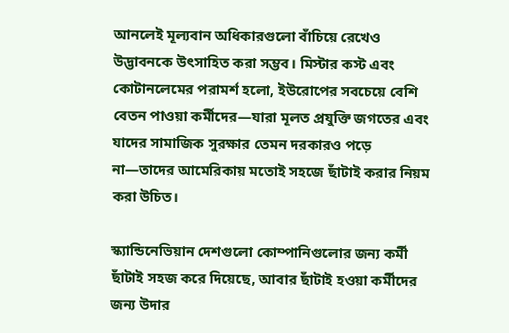আনলেই মূল্যবান অধিকারগুলো বাঁচিয়ে রেখেও উদ্ভাবনকে উৎসাহিত করা সম্ভব। মিস্টার কস্ট এবং কোটানলেমের পরামর্শ হলো, ইউরোপের সবচেয়ে বেশি বেতন পাওয়া কর্মীদের—যারা মূলত প্রযুক্তি জগতের এবং যাদের সামাজিক সুরক্ষার তেমন দরকারও পড়ে না—তাদের আমেরিকায় মতোই সহজে ছাঁটাই করার নিয়ম করা উচিত।

স্ক্যান্ডিনেভিয়ান দেশগুলো কোম্পানিগুলোর জন্য কর্মী ছাঁটাই সহজ করে দিয়েছে, আবার ছাঁটাই হওয়া কর্মীদের জন্য উদার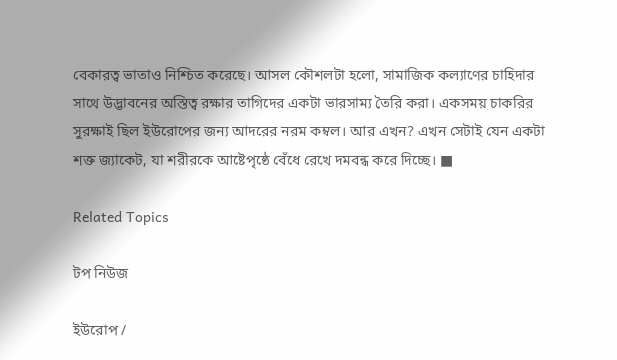বেকারত্ব ভাতাও নিশ্চিত করেছে। আসল কৌশলটা হলো, সামাজিক কল্যাণের চাহিদার সাথে উদ্ভাবনের অস্তিত্ব রক্ষার তাগিদের একটা ভারসাম্য তৈরি করা। একসময় চাকরির সুরক্ষাই ছিল ইউরোপের জন্য আদরের নরম কম্বল। আর এখন? এখন সেটাই যেন একটা শক্ত জ্যাকেট, যা শরীরকে আষ্টেপৃষ্ঠে বেঁধে রেখে দমবন্ধ করে দিচ্ছে। ■

Related Topics

টপ নিউজ

ইউরোপ /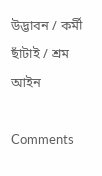উদ্ভাবন / কর্মী ছাঁটাই / শ্রম আইন

Comments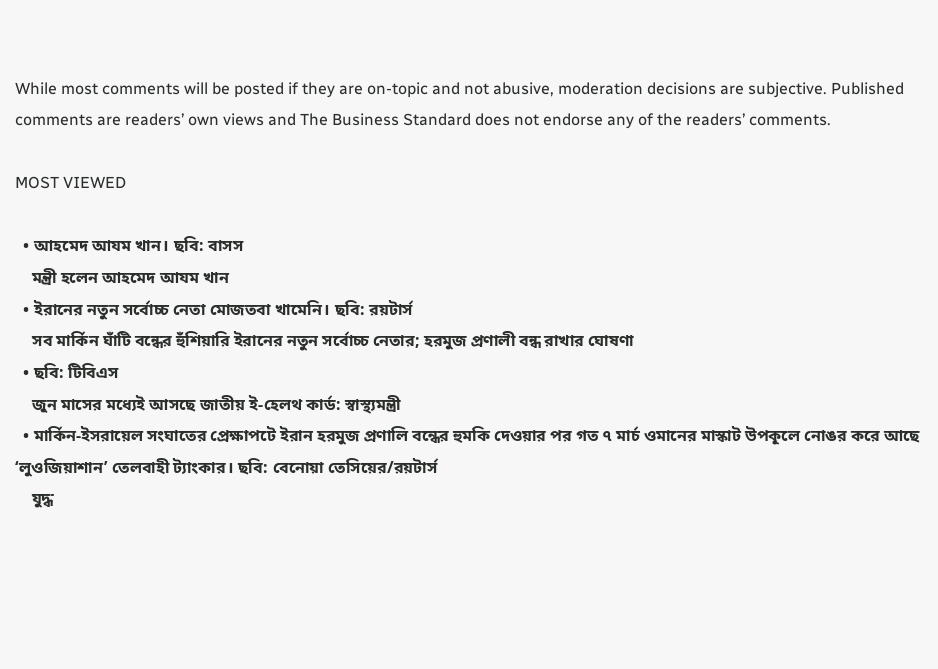While most comments will be posted if they are on-topic and not abusive, moderation decisions are subjective. Published comments are readers’ own views and The Business Standard does not endorse any of the readers’ comments.

MOST VIEWED

  • আহমেদ আযম খান। ছবি: বাসস
    মন্ত্রী হলেন আহমেদ আযম খান
  • ইরানের নতুন সর্বোচ্চ নেতা মোজতবা খামেনি। ছবি: রয়টার্স
    সব মার্কিন ঘাঁটি বন্ধের হুঁশিয়ারি ইরানের নতুন সর্বোচ্চ নেতার; হরমুজ প্রণালী বন্ধ রাখার ঘোষণা
  • ছবি: টিবিএস
    জুন মাসের মধ্যেই আসছে জাতীয় ই-হেলথ কার্ড: স্বাস্থ্যমন্ত্রী
  • মার্কিন-ইসরায়েল সংঘাতের প্রেক্ষাপটে ইরান হরমুজ প্রণালি বন্ধের হুমকি দেওয়ার পর গত ৭ মার্চ ওমানের মাস্কাট উপকূলে নোঙর করে আছে ‘লুওজিয়াশান’ তেলবাহী ট্যাংকার। ছবি: বেনোয়া তেসিয়ের/রয়টার্স
    যুদ্ধ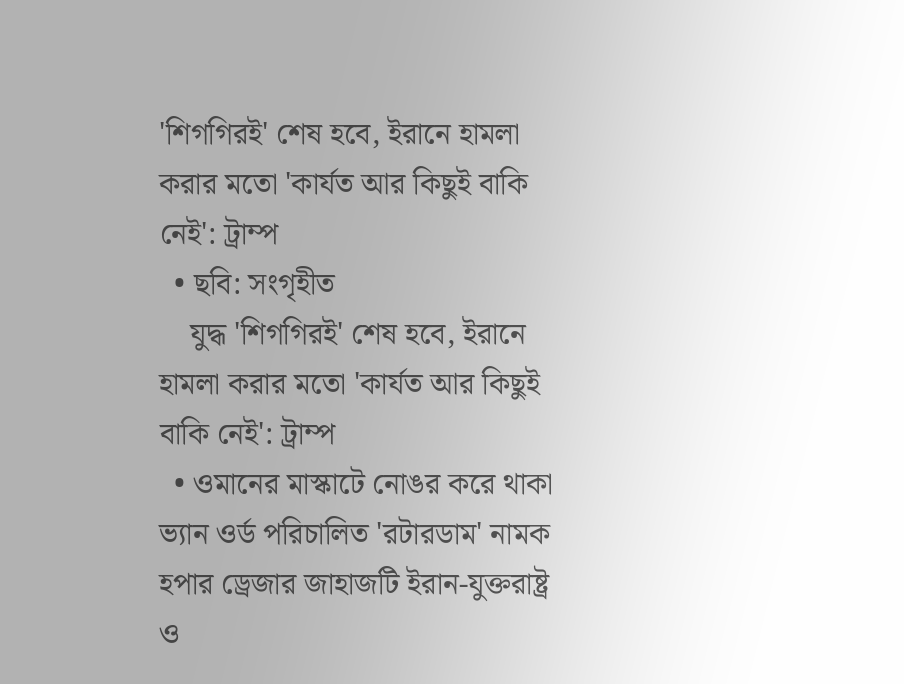'শিগগিরই' শেষ হবে, ইরানে হামলা করার মতো 'কার্যত আর কিছুই বাকি নেই': ট্রাম্প
  • ছবি: সংগৃহীত
    যুদ্ধ 'শিগগিরই' শেষ হবে, ইরানে হামলা করার মতো 'কার্যত আর কিছুই বাকি নেই': ট্রাম্প
  • ওমানের মাস্কাটে নোঙর করে থাকা ভ্যান ওর্ড পরিচালিত 'রটারডাম' নামক হপার ড্রেজার জাহাজটি ইরান-যুক্তরাষ্ট্র ও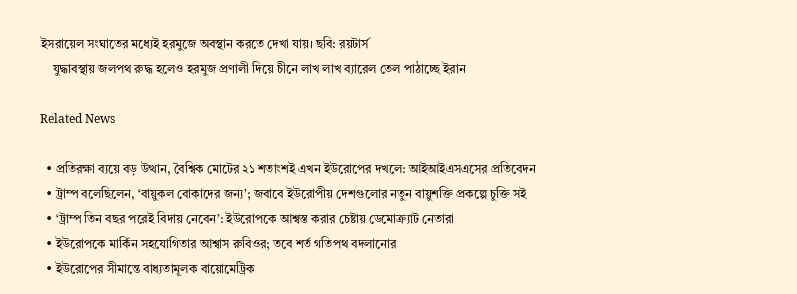ইসরায়েল সংঘাতের মধ্যেই হরমুজে অবস্থান করতে দেখা যায়। ছবি: রয়টার্স
    যুদ্ধাবস্থায় জলপথ রুদ্ধ হলেও হরমুজ প্রণালী দিয়ে চীনে লাখ লাখ ব্যারেল তেল পাঠাচ্ছে ইরান

Related News

  • প্রতিরক্ষা ব্যয়ে বড় উত্থান, বৈশ্বিক মোটের ২১ শতাংশই এখন ইউরোপের দখলে: আইআইএসএসের প্রতিবেদন
  • ট্রাম্প বলেছিলেন, ‘বায়ুকল বোকাদের জন্য’; জবাবে ইউরোপীয় দেশগুলোর নতুন বায়ুশক্তি প্রকল্পে চুক্তি সই
  • ‘ট্রাম্প তিন বছর পরেই বিদায় নেবেন’: ইউরোপকে আশ্বস্ত করার চেষ্টায় ডেমোক্র্যাট নেতারা
  • ইউরোপকে মার্কিন সহযোগিতার আশ্বাস রুবিওর; তবে শর্ত গতিপথ বদলানোর
  • ইউরোপের সীমান্তে বাধ্যতামূলক বায়োমেট্রিক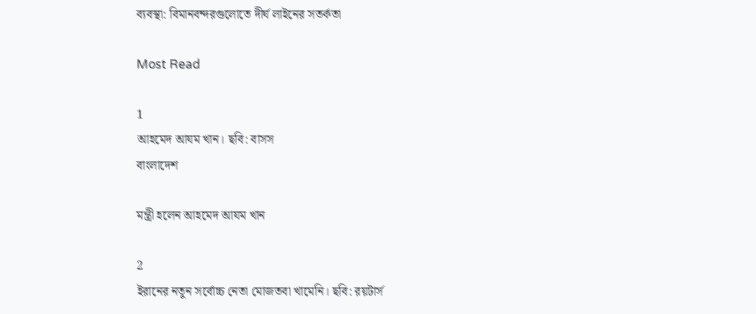ব্যবস্থা: বিমানবন্দরগুলোতে দীর্ঘ লাইনের সতর্কতা

Most Read

1
আহমেদ আযম খান। ছবি: বাসস
বাংলাদেশ

মন্ত্রী হলেন আহমেদ আযম খান

2
ইরানের নতুন সর্বোচ্চ নেতা মোজতবা খামেনি। ছবি: রয়টার্স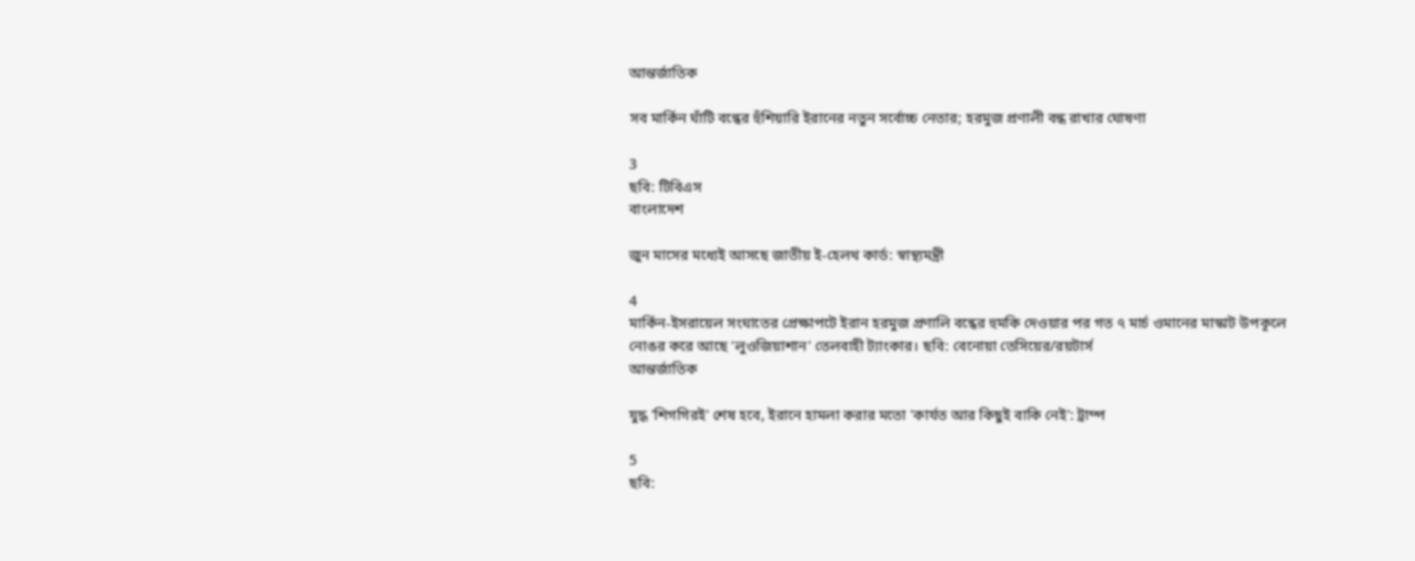আন্তর্জাতিক

সব মার্কিন ঘাঁটি বন্ধের হুঁশিয়ারি ইরানের নতুন সর্বোচ্চ নেতার; হরমুজ প্রণালী বন্ধ রাখার ঘোষণা

3
ছবি: টিবিএস
বাংলাদেশ

জুন মাসের মধ্যেই আসছে জাতীয় ই-হেলথ কার্ড: স্বাস্থ্যমন্ত্রী

4
মার্কিন-ইসরায়েল সংঘাতের প্রেক্ষাপটে ইরান হরমুজ প্রণালি বন্ধের হুমকি দেওয়ার পর গত ৭ মার্চ ওমানের মাস্কাট উপকূলে নোঙর করে আছে ‘লুওজিয়াশান’ তেলবাহী ট্যাংকার। ছবি: বেনোয়া তেসিয়ের/রয়টার্স
আন্তর্জাতিক

যুদ্ধ 'শিগগিরই' শেষ হবে, ইরানে হামলা করার মতো 'কার্যত আর কিছুই বাকি নেই': ট্রাম্প

5
ছবি: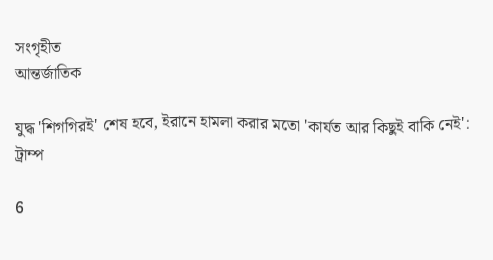সংগৃহীত
আন্তর্জাতিক

যুদ্ধ 'শিগগিরই' শেষ হবে, ইরানে হামলা করার মতো 'কার্যত আর কিছুই বাকি নেই': ট্রাম্প

6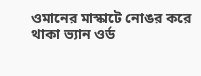ওমানের মাস্কাটে নোঙর করে থাকা ভ্যান ওর্ড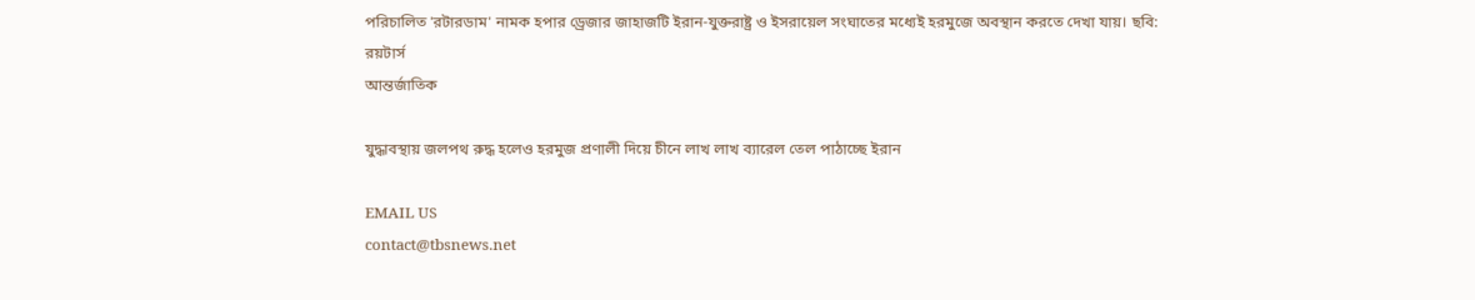পরিচালিত 'রটারডাম' নামক হপার ড্রেজার জাহাজটি ইরান-যুক্তরাষ্ট্র ও ইসরায়েল সংঘাতের মধ্যেই হরমুজে অবস্থান করতে দেখা যায়। ছবি: রয়টার্স
আন্তর্জাতিক

যুদ্ধাবস্থায় জলপথ রুদ্ধ হলেও হরমুজ প্রণালী দিয়ে চীনে লাখ লাখ ব্যারেল তেল পাঠাচ্ছে ইরান

EMAIL US
contact@tbsnews.net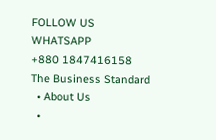FOLLOW US
WHATSAPP
+880 1847416158
The Business Standard
  • About Us
  •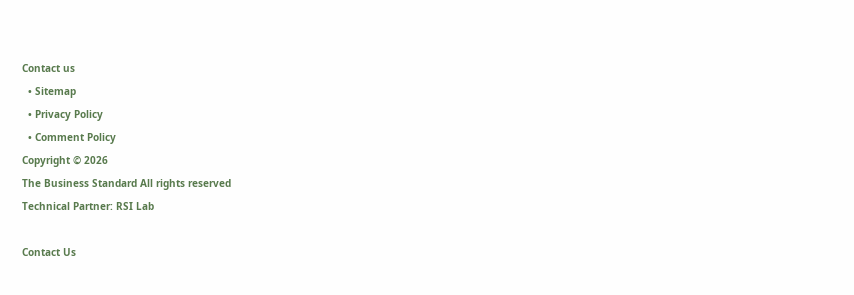Contact us
  • Sitemap
  • Privacy Policy
  • Comment Policy
Copyright © 2026
The Business Standard All rights reserved
Technical Partner: RSI Lab

Contact Us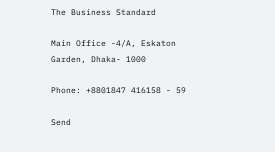The Business Standard

Main Office -4/A, Eskaton Garden, Dhaka- 1000

Phone: +8801847 416158 - 59

Send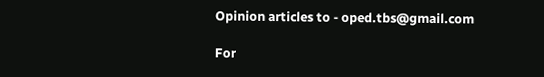Opinion articles to - oped.tbs@gmail.com

For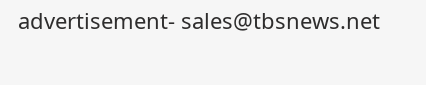advertisement- sales@tbsnews.net